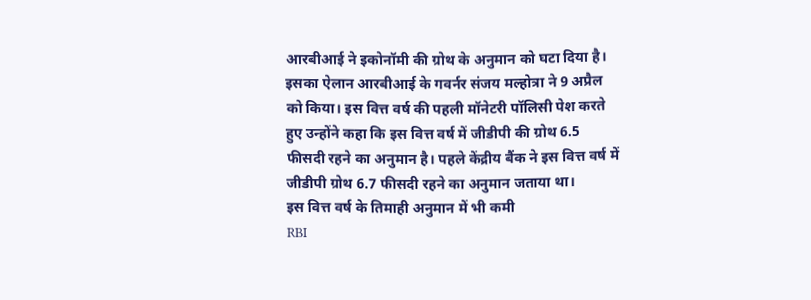आरबीआई ने इकोनॉमी की ग्रोथ के अनुमान को घटा दिया है। इसका ऐलान आरबीआई के गवर्नर संजय मल्होत्रा ने 9 अप्रैल को किया। इस वित्त वर्ष की पहली मॉनेटरी पॉलिसी पेश करते हुए उन्होंने कहा कि इस वित्त वर्ष में जीडीपी की ग्रोथ 6.5 फीसदी रहने का अनुमान है। पहले केंद्रीय बैंक ने इस वित्त वर्ष में जीडीपी ग्रोथ 6.7 फीसदी रहने का अनुमान जताया था।
इस वित्त वर्ष के तिमाही अनुमान में भी कमी
RBI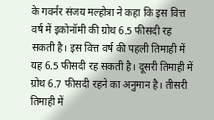के गवर्नर संजय मल्होत्रा ने कहा कि इस वित्त वर्ष में इकोनॉमी की ग्रोथ 6.5 फीसदी रह सकती है। इस वित्त वर्ष की पहली तिमाही में यह 6.5 फीसदी रह सकती है। दूसरी तिमाही में ग्रोथ 6.7 फीसदी रहने का अनुमान है। तीसरी तिमाही में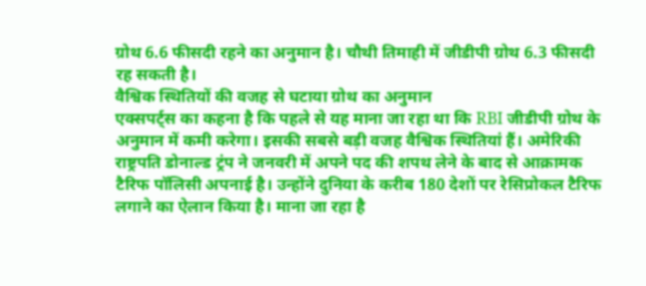ग्रोथ 6.6 फीसदी रहने का अनुमान है। चौथी तिमाही में जीडीपी ग्रोथ 6.3 फीसदी रह सकती है।
वैश्विक स्थितियों की वजह से घटाया ग्रोथ का अनुमान
एक्सपर्ट्स का कहना है कि पहले से यह माना जा रहा था कि RBI जीडीपी ग्रोथ के अनुमान में कमी करेगा। इसकी सबसे बड़ी वजह वैश्विक स्थितियां हैं। अमेरिकी राष्ट्रपति डोनाल्ड ट्रंप ने जनवरी में अपने पद की शपथ लेने के बाद से आक्रामक टैरिफ पॉलिसी अपनाई है। उन्होंने दुनिया के करीब 180 देशों पर रेसिप्रोकल टैरिफ लगाने का ऐलान किया है। माना जा रहा है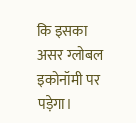कि इसका असर ग्लोबल इकोनॉमी पर पड़ेगा।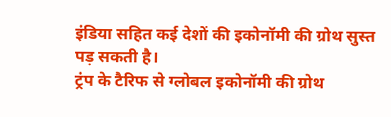इंडिया सहित कई देशों की इकोनॉमी की ग्रोथ सुस्त पड़ सकती है।
ट्रंप के टैरिफ से ग्लोबल इकोनॉमी की ग्रोथ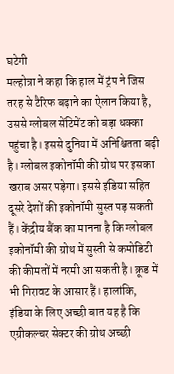घटेगी
मल्होत्रा ने कहा कि हाल में ट्रंप ने जिस तरह से टैरिफ बढ़ाने का ऐलान किया है, उससे ग्लोबल सेंटिमेंट को बड़ा धक्का पहुंचा है। इससे दुनिया में अनिश्चितता बढ़ी है। ग्लोबल इकोनॉमी की ग्रोथ पर इसका खराब असर पड़ेगा। इससे इंडिया सहित दूसरे देशों की इकोनॉमी सुस्त पड़ सकती हैं। केंद्रीय बैंक का मानना है कि ग्लोबल इकोनॉमी की ग्रोथ में सुस्ती से कमोडिटी की कीमतों में नरमी आ सकती है। क्रूड में भी गिरावट के आसार हैं। हालांकि, इंडिया के लिए अच्छी बात यह है कि एग्रीकल्चर सेक्टर की ग्रोथ अच्छी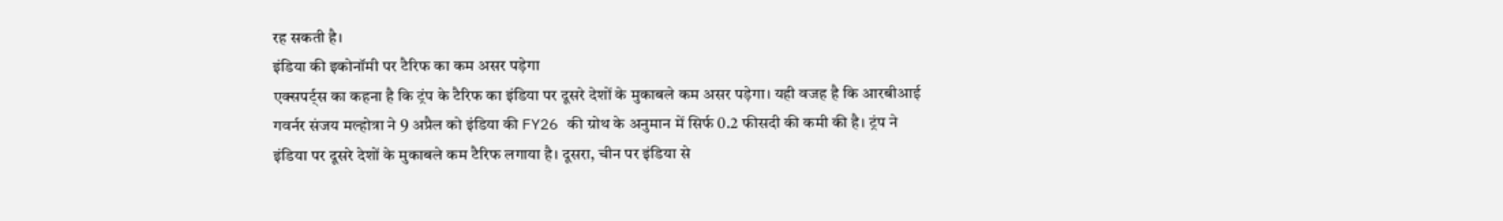रह सकती है।
इंडिया की इकोनॉमी पर टैरिफ का कम असर पड़ेगा
एक्सपर्ट्स का कहना है कि ट्रंप के टैरिफ का इंडिया पर दूसरे देशों के मुकाबले कम असर पड़ेगा। यही वजह है कि आरबीआई गवर्नर संजय मल्होत्रा ने 9 अप्रैल को इंडिया की FY26 की ग्रोथ के अनुमान में सिर्फ 0.2 फीसदी की कमी की है। ट्रंप ने इंडिया पर दूसरे देशों के मुकाबले कम टैरिफ लगाया है। दूसरा, चीन पर इंडिया से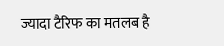ज्यादा टैरिफ का मतलब है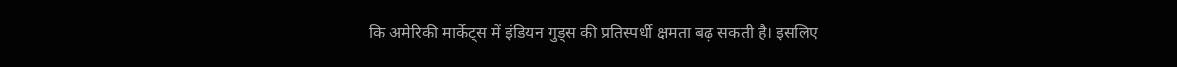कि अमेरिकी मार्केट्स में इंडियन गुड्स की प्रतिस्पर्धी क्षमता बढ़ सकती है। इसलिए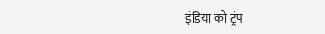इंडिया को ट्रंप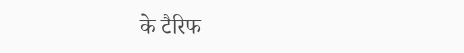के टैरिफ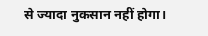से ज्यादा नुकसान नहीं होगा।